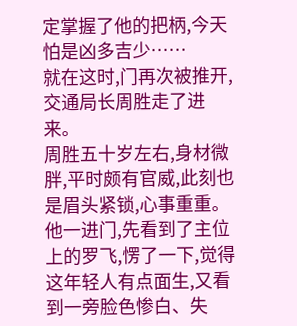定掌握了他的把柄,今天怕是凶多吉少……
就在这时,门再次被推开,交通局长周胜走了进来。
周胜五十岁左右,身材微胖,平时颇有官威,此刻也是眉头紧锁,心事重重。
他一进门,先看到了主位上的罗飞,愣了一下,觉得这年轻人有点面生,又看到一旁脸色惨白、失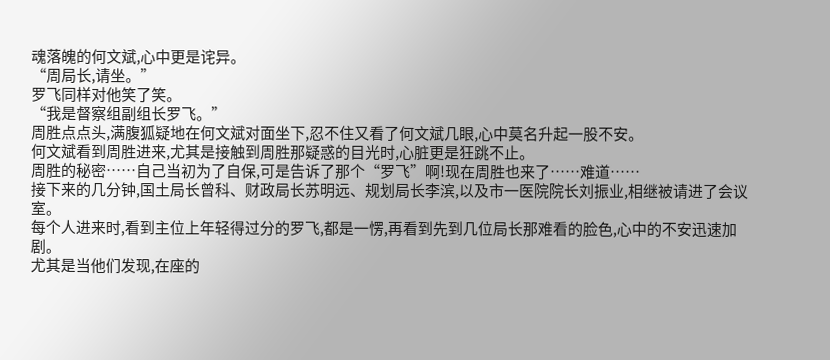魂落魄的何文斌,心中更是诧异。
“周局长,请坐。”
罗飞同样对他笑了笑。
“我是督察组副组长罗飞。”
周胜点点头,满腹狐疑地在何文斌对面坐下,忍不住又看了何文斌几眼,心中莫名升起一股不安。
何文斌看到周胜进来,尤其是接触到周胜那疑惑的目光时,心脏更是狂跳不止。
周胜的秘密……自己当初为了自保,可是告诉了那个“罗飞”啊!现在周胜也来了……难道……
接下来的几分钟,国土局长曾科、财政局长苏明远、规划局长李滨,以及市一医院院长刘振业,相继被请进了会议室。
每个人进来时,看到主位上年轻得过分的罗飞,都是一愣,再看到先到几位局长那难看的脸色,心中的不安迅速加剧。
尤其是当他们发现,在座的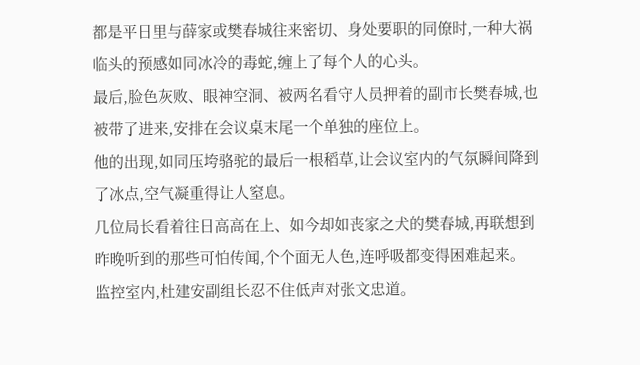都是平日里与薛家或樊春城往来密切、身处要职的同僚时,一种大祸临头的预感如同冰冷的毒蛇,缠上了每个人的心头。
最后,脸色灰败、眼神空洞、被两名看守人员押着的副市长樊春城,也被带了进来,安排在会议桌末尾一个单独的座位上。
他的出现,如同压垮骆驼的最后一根稻草,让会议室内的气氛瞬间降到了冰点,空气凝重得让人窒息。
几位局长看着往日高高在上、如今却如丧家之犬的樊春城,再联想到昨晚听到的那些可怕传闻,个个面无人色,连呼吸都变得困难起来。
监控室内,杜建安副组长忍不住低声对张文忠道。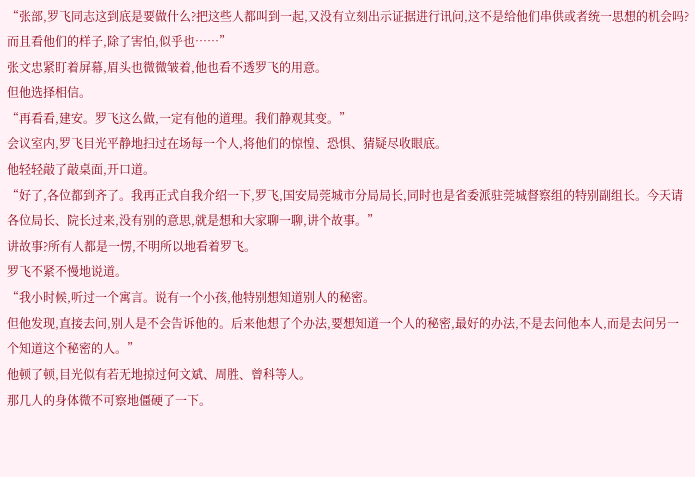“张部,罗飞同志这到底是要做什么?把这些人都叫到一起,又没有立刻出示证据进行讯问,这不是给他们串供或者统一思想的机会吗?而且看他们的样子,除了害怕,似乎也……”
张文忠紧盯着屏幕,眉头也微微皱着,他也看不透罗飞的用意。
但他选择相信。
“再看看,建安。罗飞这么做,一定有他的道理。我们静观其变。”
会议室内,罗飞目光平静地扫过在场每一个人,将他们的惊惶、恐惧、猜疑尽收眼底。
他轻轻敲了敲桌面,开口道。
“好了,各位都到齐了。我再正式自我介绍一下,罗飞,国安局莞城市分局局长,同时也是省委派驻莞城督察组的特别副组长。今天请各位局长、院长过来,没有别的意思,就是想和大家聊一聊,讲个故事。”
讲故事?所有人都是一愣,不明所以地看着罗飞。
罗飞不紧不慢地说道。
“我小时候,听过一个寓言。说有一个小孩,他特别想知道别人的秘密。
但他发现,直接去问,别人是不会告诉他的。后来他想了个办法,要想知道一个人的秘密,最好的办法,不是去问他本人,而是去问另一个知道这个秘密的人。”
他顿了顿,目光似有若无地掠过何文斌、周胜、曾科等人。
那几人的身体微不可察地僵硬了一下。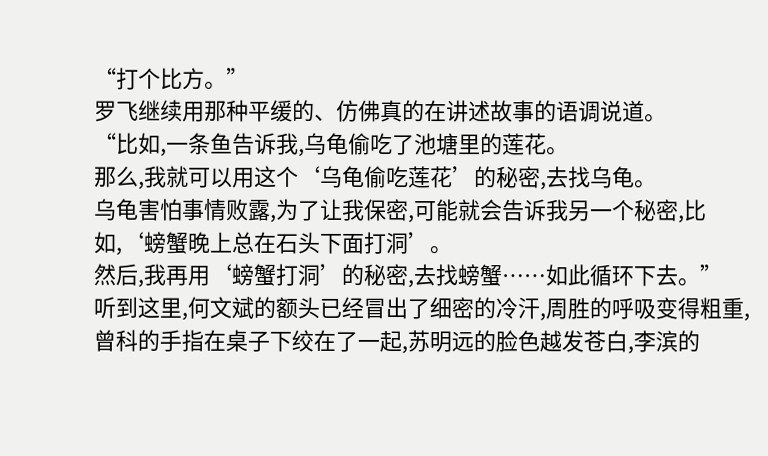“打个比方。”
罗飞继续用那种平缓的、仿佛真的在讲述故事的语调说道。
“比如,一条鱼告诉我,乌龟偷吃了池塘里的莲花。
那么,我就可以用这个‘乌龟偷吃莲花’的秘密,去找乌龟。
乌龟害怕事情败露,为了让我保密,可能就会告诉我另一个秘密,比如,‘螃蟹晚上总在石头下面打洞’。
然后,我再用‘螃蟹打洞’的秘密,去找螃蟹……如此循环下去。”
听到这里,何文斌的额头已经冒出了细密的冷汗,周胜的呼吸变得粗重,曾科的手指在桌子下绞在了一起,苏明远的脸色越发苍白,李滨的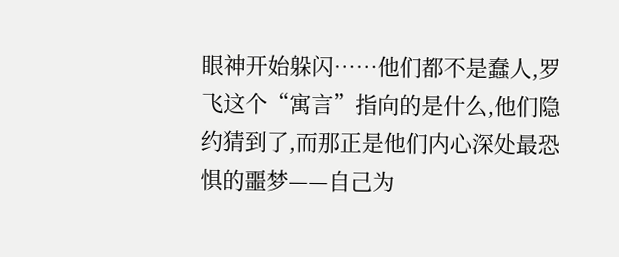眼神开始躲闪……他们都不是蠢人,罗飞这个“寓言”指向的是什么,他们隐约猜到了,而那正是他们内心深处最恐惧的噩梦——自己为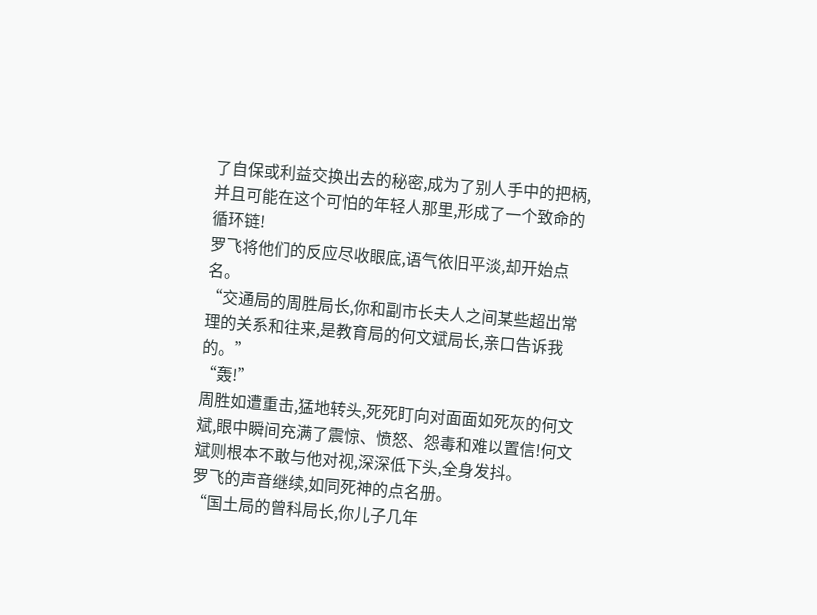了自保或利益交换出去的秘密,成为了别人手中的把柄,并且可能在这个可怕的年轻人那里,形成了一个致命的循环链!
罗飞将他们的反应尽收眼底,语气依旧平淡,却开始点名。
“交通局的周胜局长,你和副市长夫人之间某些超出常理的关系和往来,是教育局的何文斌局长,亲口告诉我的。”
“轰!”
周胜如遭重击,猛地转头,死死盯向对面面如死灰的何文斌,眼中瞬间充满了震惊、愤怒、怨毒和难以置信!何文斌则根本不敢与他对视,深深低下头,全身发抖。
罗飞的声音继续,如同死神的点名册。
“国土局的曾科局长,你儿子几年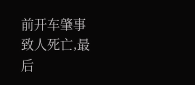前开车肇事致人死亡,最后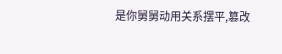是你舅舅动用关系摆平,篡改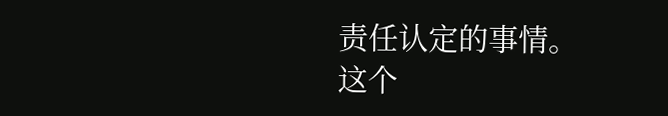责任认定的事情。
这个